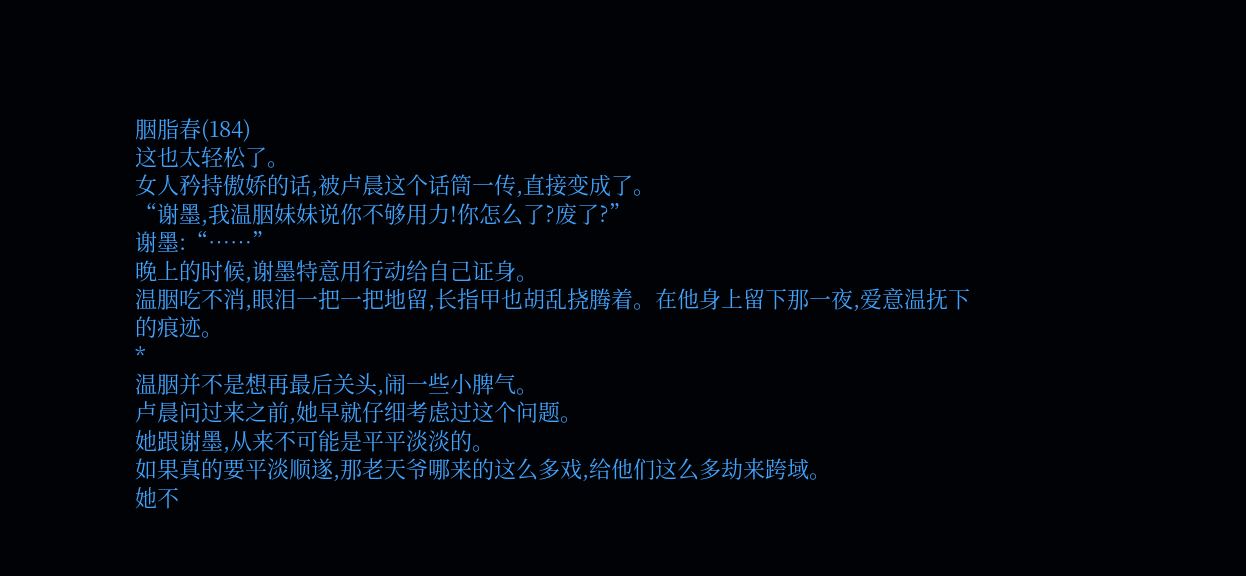胭脂春(184)
这也太轻松了。
女人矜持傲娇的话,被卢晨这个话筒一传,直接变成了。
“谢墨,我温胭妹妹说你不够用力!你怎么了?废了?”
谢墨:“……”
晚上的时候,谢墨特意用行动给自己证身。
温胭吃不消,眼泪一把一把地留,长指甲也胡乱挠腾着。在他身上留下那一夜,爱意温抚下的痕迹。
*
温胭并不是想再最后关头,闹一些小脾气。
卢晨问过来之前,她早就仔细考虑过这个问题。
她跟谢墨,从来不可能是平平淡淡的。
如果真的要平淡顺遂,那老天爷哪来的这么多戏,给他们这么多劫来跨域。
她不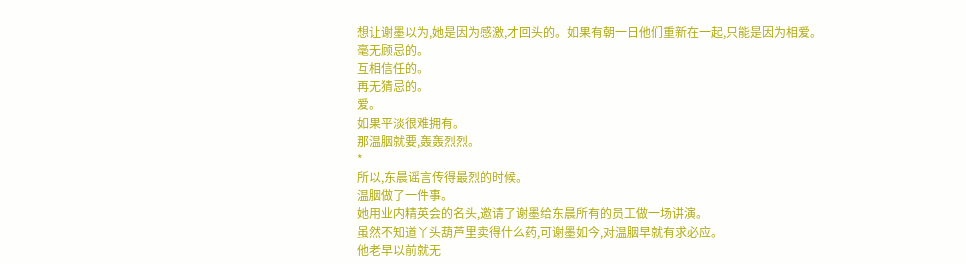想让谢墨以为,她是因为感激,才回头的。如果有朝一日他们重新在一起,只能是因为相爱。
毫无顾忌的。
互相信任的。
再无猜忌的。
爱。
如果平淡很难拥有。
那温胭就要,轰轰烈烈。
*
所以,东晨谣言传得最烈的时候。
温胭做了一件事。
她用业内精英会的名头,邀请了谢墨给东晨所有的员工做一场讲演。
虽然不知道丫头葫芦里卖得什么药,可谢墨如今,对温胭早就有求必应。
他老早以前就无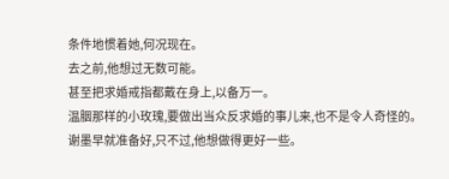条件地惯着她,何况现在。
去之前,他想过无数可能。
甚至把求婚戒指都戴在身上,以备万一。
温胭那样的小玫瑰,要做出当众反求婚的事儿来,也不是令人奇怪的。
谢墨早就准备好,只不过,他想做得更好一些。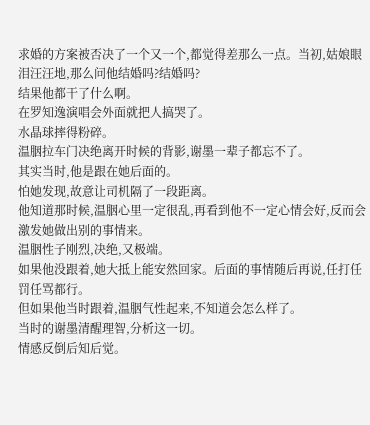求婚的方案被否决了一个又一个,都觉得差那么一点。当初,姑娘眼泪汪汪地,那么问他结婚吗?结婚吗?
结果他都干了什么啊。
在罗知逸演唱会外面就把人搞哭了。
水晶球摔得粉碎。
温胭拉车门决绝离开时候的背影,谢墨一辈子都忘不了。
其实当时,他是跟在她后面的。
怕她发现,故意让司机隔了一段距离。
他知道那时候,温胭心里一定很乱,再看到他不一定心情会好,反而会激发她做出别的事情来。
温胭性子刚烈,决绝,又极端。
如果他没跟着,她大抵上能安然回家。后面的事情随后再说,任打任罚任骂都行。
但如果他当时跟着,温胭气性起来,不知道会怎么样了。
当时的谢墨清醒理智,分析这一切。
情感反倒后知后觉。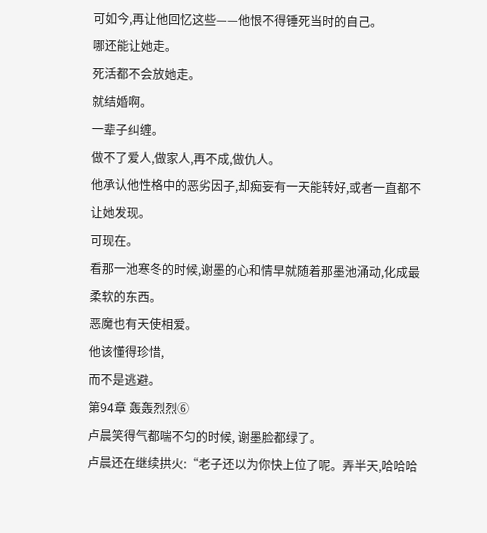可如今,再让他回忆这些——他恨不得锤死当时的自己。
哪还能让她走。
死活都不会放她走。
就结婚啊。
一辈子纠缠。
做不了爱人,做家人,再不成,做仇人。
他承认他性格中的恶劣因子,却痴妄有一天能转好,或者一直都不让她发现。
可现在。
看那一池寒冬的时候,谢墨的心和情早就随着那墨池涌动,化成最柔软的东西。
恶魔也有天使相爱。
他该懂得珍惜,
而不是逃避。
第94章 轰轰烈烈⑥
卢晨笑得气都喘不匀的时候, 谢墨脸都绿了。
卢晨还在继续拱火:“老子还以为你快上位了呢。弄半天,哈哈哈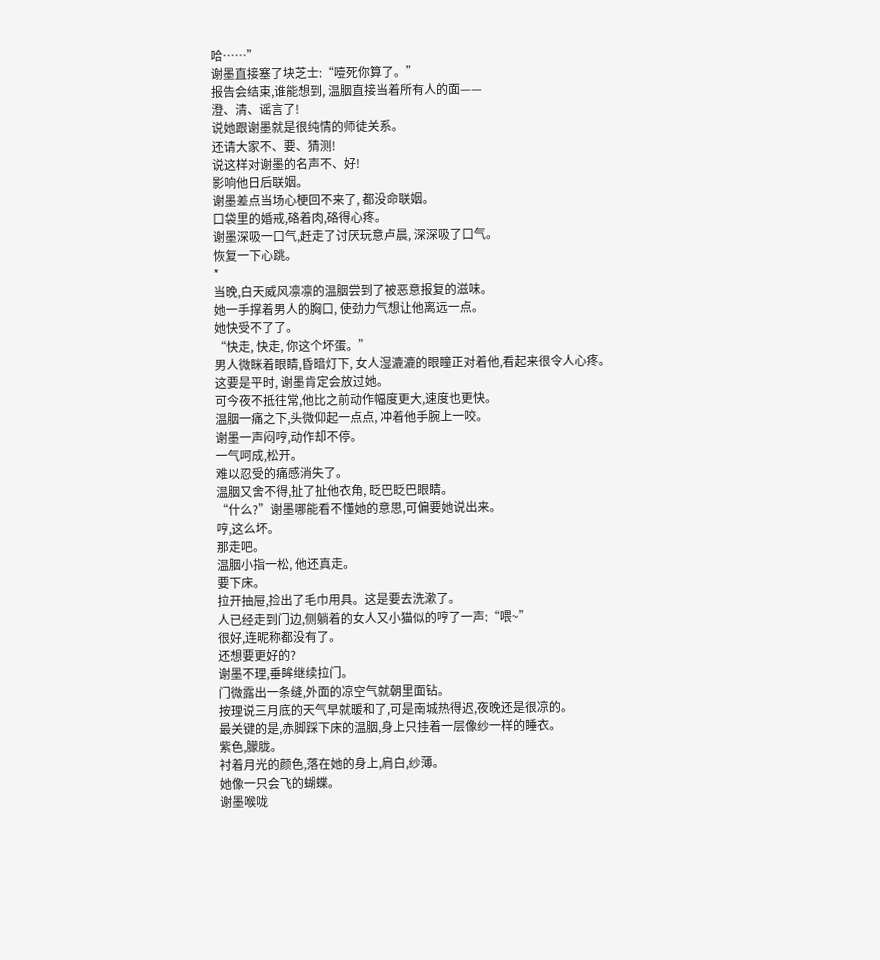哈……”
谢墨直接塞了块芝士:“噎死你算了。”
报告会结束,谁能想到, 温胭直接当着所有人的面——
澄、清、谣言了!
说她跟谢墨就是很纯情的师徒关系。
还请大家不、要、猜测!
说这样对谢墨的名声不、好!
影响他日后联姻。
谢墨差点当场心梗回不来了, 都没命联姻。
口袋里的婚戒,硌着肉,硌得心疼。
谢墨深吸一口气,赶走了讨厌玩意卢晨, 深深吸了口气。
恢复一下心跳。
*
当晚,白天威风凛凛的温胭尝到了被恶意报复的滋味。
她一手撑着男人的胸口, 使劲力气想让他离远一点。
她快受不了了。
“快走, 快走, 你这个坏蛋。”
男人微眯着眼睛,昏暗灯下, 女人湿漉漉的眼瞳正对着他,看起来很令人心疼。
这要是平时, 谢墨肯定会放过她。
可今夜不抵往常,他比之前动作幅度更大,速度也更快。
温胭一痛之下,头微仰起一点点, 冲着他手腕上一咬。
谢墨一声闷哼,动作却不停。
一气呵成,松开。
难以忍受的痛感消失了。
温胭又舍不得,扯了扯他衣角, 眨巴眨巴眼睛。
“什么?”谢墨哪能看不懂她的意思,可偏要她说出来。
哼,这么坏。
那走吧。
温胭小指一松, 他还真走。
要下床。
拉开抽屉,捡出了毛巾用具。这是要去洗漱了。
人已经走到门边,侧躺着的女人又小猫似的哼了一声:“喂~”
很好,连昵称都没有了。
还想要更好的?
谢墨不理,垂眸继续拉门。
门微露出一条缝,外面的凉空气就朝里面钻。
按理说三月底的天气早就暖和了,可是南城热得迟,夜晚还是很凉的。
最关键的是,赤脚踩下床的温胭,身上只挂着一层像纱一样的睡衣。
紫色,朦胧。
衬着月光的颜色,落在她的身上,肩白,纱薄。
她像一只会飞的蝴蝶。
谢墨喉咙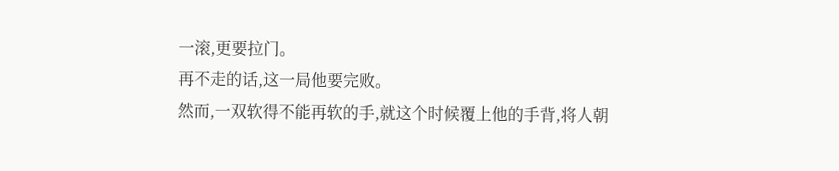一滚,更要拉门。
再不走的话,这一局他要完败。
然而,一双软得不能再软的手,就这个时候覆上他的手背,将人朝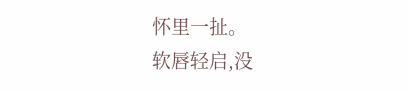怀里一扯。
软唇轻启,没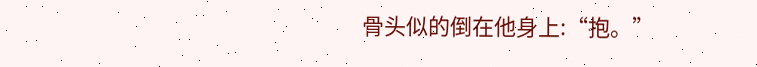骨头似的倒在他身上:“抱。”